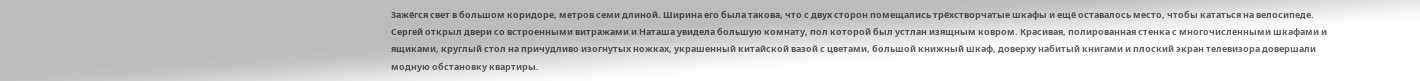Зажёгся свет в большом коридоре, метров семи длиной. Ширина его была такова, что с двух сторон помещались трёхстворчатые шкафы и ещё оставалось место, чтобы кататься на велосипеде. Сергей открыл двери со встроенными витражами и Наташа увидела большую комнату, пол которой был устлан изящным ковром. Красивая, полированная стенка с многочисленными шкафами и ящиками, круглый стол на причудливо изогнутых ножках, украшенный китайской вазой с цветами, большой книжный шкаф, доверху набитый книгами и плоский экран телевизора довершали модную обстановку квартиры.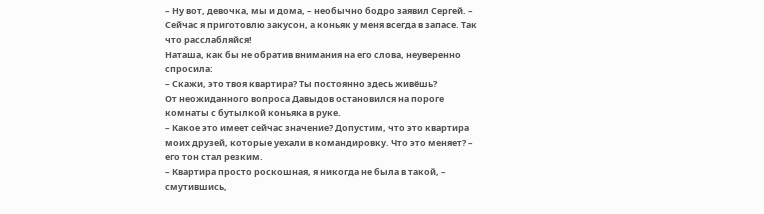– Ну вот, девочка, мы и дома, – необычно бодро заявил Сергей. – Сейчас я приготовлю закусон, а коньяк у меня всегда в запасе. Так что расслабляйся!
Наташа, как бы не обратив внимания на его слова, неуверенно спросила:
– Скажи, это твоя квартира? Ты постоянно здесь живёшь?
От неожиданного вопроса Давыдов остановился на пороге комнаты с бутылкой коньяка в руке.
– Какое это имеет сейчас значение? Допустим, что это квартира моих друзей, которые уехали в командировку. Что это меняет? – его тон стал резким.
– Квартира просто роскошная, я никогда не была в такой, – смутившись,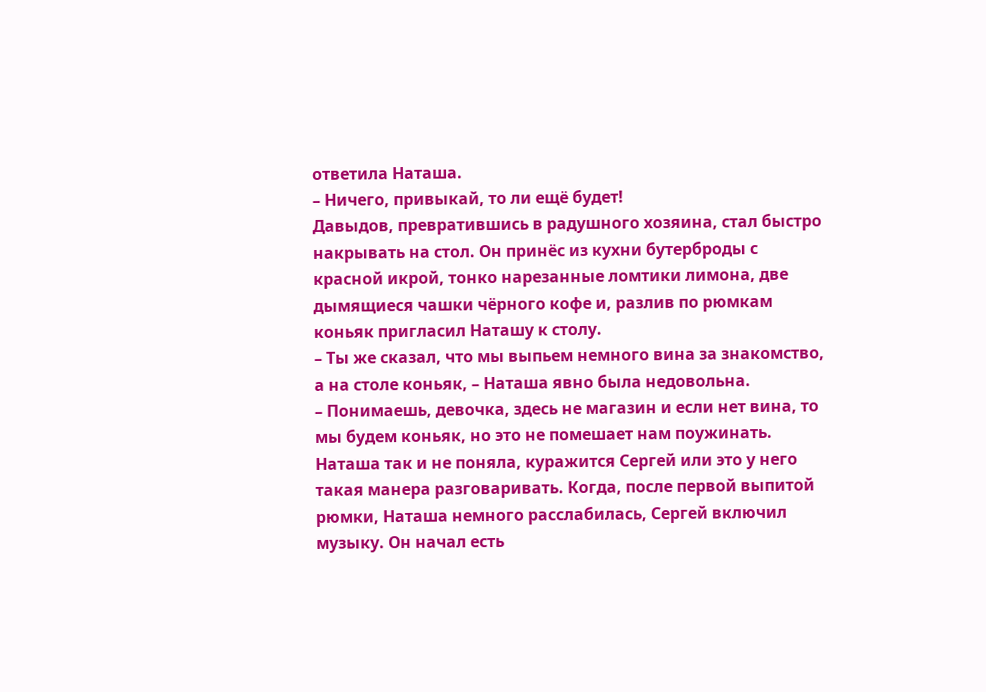ответила Наташа.
– Ничего, привыкай, то ли ещё будет!
Давыдов, превратившись в радушного хозяина, стал быстро накрывать на стол. Он принёс из кухни бутерброды с красной икрой, тонко нарезанные ломтики лимона, две дымящиеся чашки чёрного кофе и, разлив по рюмкам коньяк пригласил Наташу к столу.
– Ты же сказал, что мы выпьем немного вина за знакомство, а на столе коньяк, – Наташа явно была недовольна.
– Понимаешь, девочка, здесь не магазин и если нет вина, то мы будем коньяк, но это не помешает нам поужинать.
Наташа так и не поняла, куражится Сергей или это у него такая манера разговаривать. Когда, после первой выпитой рюмки, Наташа немного расслабилась, Сергей включил музыку. Он начал есть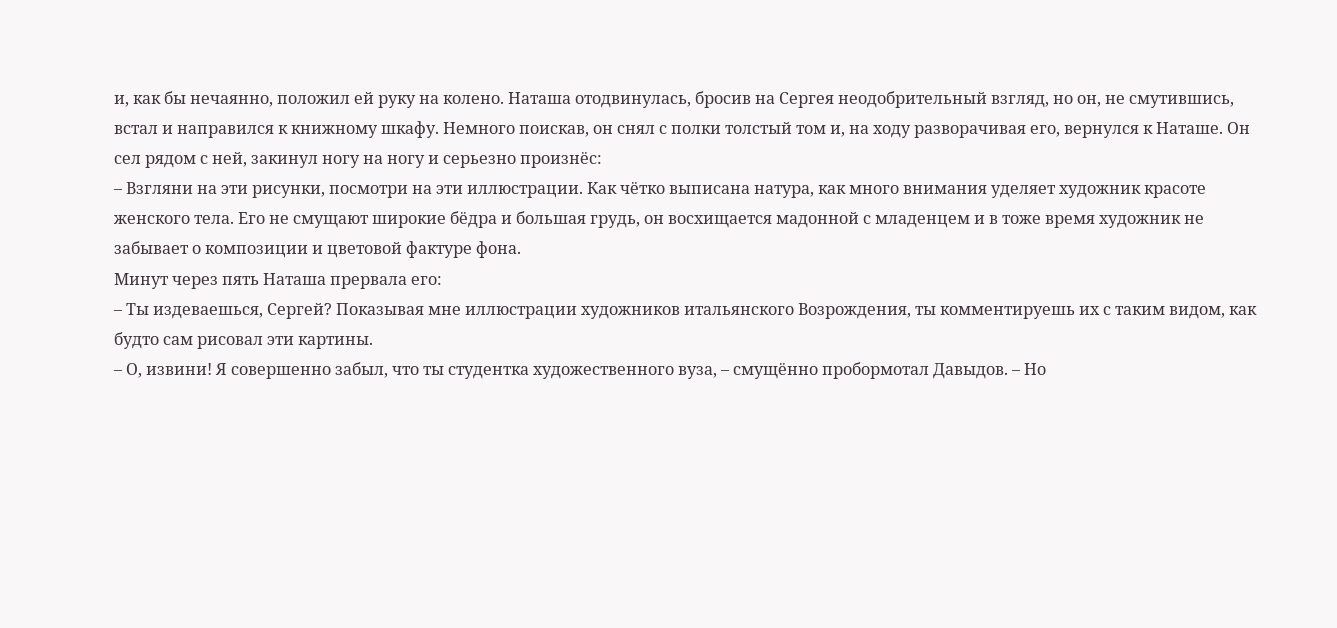и, как бы нечаянно, положил ей руку на колено. Наташа отодвинулась, бросив на Сергея неодобрительный взгляд, но он, не смутившись, встал и направился к книжному шкафу. Немного поискав, он снял с полки толстый том и, на ходу разворачивая его, вернулся к Наташе. Он сел рядом с ней, закинул ногу на ногу и серьезно произнёс:
– Взгляни на эти рисунки, посмотри на эти иллюстрации. Как чётко выписана натура, как много внимания уделяет художник красоте женского тела. Его не смущают широкие бёдра и большая грудь, он восхищается мадонной с младенцем и в тоже время художник не забывает о композиции и цветовой фактуре фона.
Минут через пять Наташа прервала его:
– Ты издеваешься, Сергей? Показывая мне иллюстрации художников итальянского Возрождения, ты комментируешь их с таким видом, как будто сам рисовал эти картины.
– О, извини! Я совершенно забыл, что ты студентка художественного вуза, – смущённо пробормотал Давыдов. – Но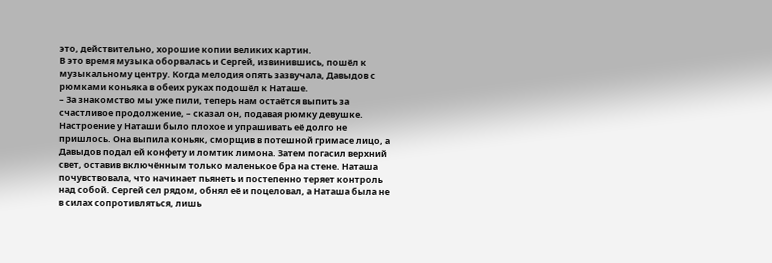это, действительно, хорошие копии великих картин.
В это время музыка оборвалась и Сергей, извинившись, пошёл к музыкальному центру. Когда мелодия опять зазвучала, Давыдов с рюмками коньяка в обеих руках подошёл к Наташе.
– За знакомство мы уже пили, теперь нам остаётся выпить за счастливое продолжение, – сказал он, подавая рюмку девушке.
Настроение у Наташи было плохое и упрашивать её долго не пришлось. Она выпила коньяк, сморщив в потешной гримасе лицо, а Давыдов подал ей конфету и ломтик лимона. Затем погасил верхний свет, оставив включённым только маленькое бра на стене. Наташа почувствовала, что начинает пьянеть и постепенно теряет контроль над собой. Сергей сел рядом, обнял её и поцеловал, а Наташа была не в силах сопротивляться, лишь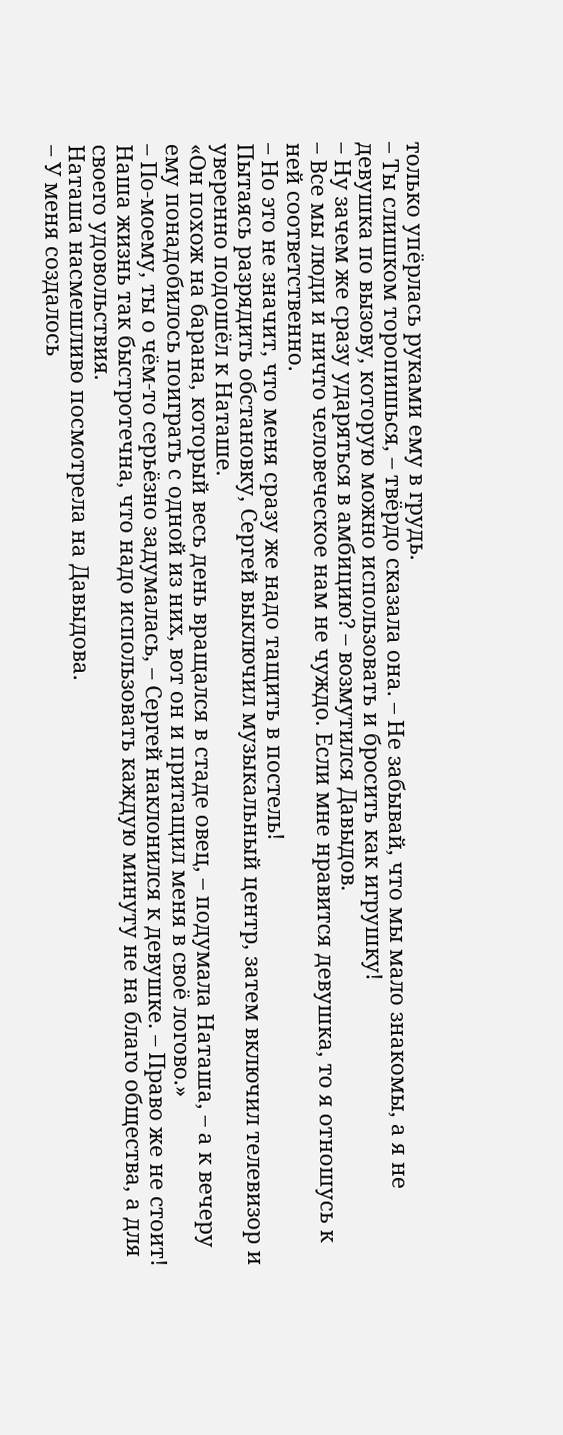только упёрлась руками ему в грудь.
– Ты слишком торопишься, – твёрдо сказала она. – Не забывай, что мы мало знакомы, а я не девушка по вызову, которую можно использовать и бросить как игрушку!
– Ну зачем же сразу ударяться в амбицию? – возмутился Давыдов.
– Все мы люди и ничто человеческое нам не чуждо. Если мне нравится девушка, то я отношусь к ней соответственно.
– Но это не значит, что меня сразу же надо тащить в постель!
Пытаясь разрядить обстановку, Сергей выключил музыкальный центр, затем включил телевизор и уверенно подошёл к Наташе.
«Он похож на барана, который весь день вращался в стаде овец, – подумала Наташа, – а к вечеру ему понадобилось поиграть с одной из них, вот он и притащил меня в своё логово.»
– По-моему, ты о чём-то серьёзно задумалась, – Сергей наклонился к девушке. – Право же не стоит! Наша жизнь так быстротечна, что надо использовать каждую минуту не на благо общества, а для своего удовольствия.
Наташа насмешливо посмотрела на Давыдова.
– У меня создалось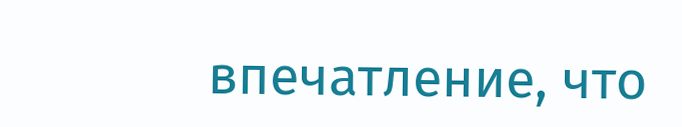впечатление, что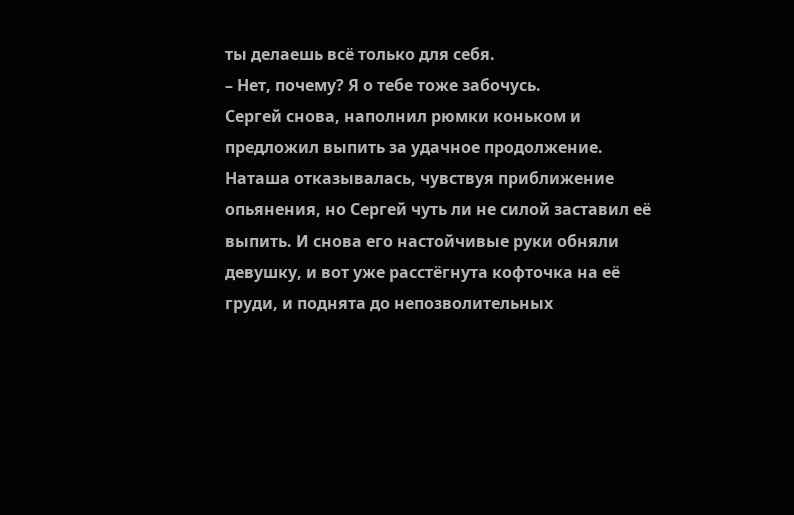ты делаешь всё только для себя.
– Нет, почему? Я о тебе тоже забочусь.
Сергей снова, наполнил рюмки коньком и предложил выпить за удачное продолжение. Наташа отказывалась, чувствуя приближение опьянения, но Сергей чуть ли не силой заставил её выпить. И снова его настойчивые руки обняли девушку, и вот уже расстёгнута кофточка на её груди, и поднята до непозволительных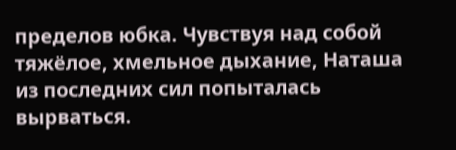пределов юбка. Чувствуя над собой тяжёлое, хмельное дыхание, Наташа из последних сил попыталась вырваться.